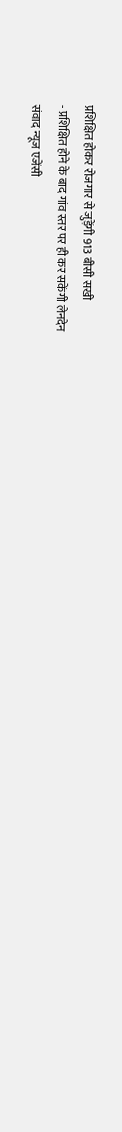प्रशिक्षित होकर रोजगार से जुड़ेंगी 913 बीसी सखी
- प्रशिक्षित होने के बाद गांव स्तर पर ही कर सकेंगी लेनदेन
संवाद न्यूज एजेंसी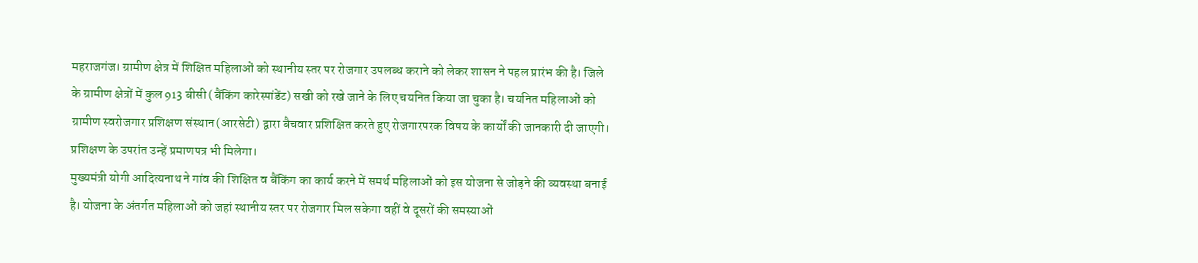महराजगंज। ग्रामीण क्षेत्र में शिक्षित महिलाओं को स्थानीय स्तर पर रोजगार उपलब्ध कराने को लेकर शासन ने पहल प्रारंभ की है। जिले के ग्रामीण क्षेत्रों में कुल 913 बीसी (बैंकिंग कारेस्पांडेंट) सखी को रखे जाने के लिए चयनित किया जा चुका है। चयनित महिलाओं को ग्रामीण स्वरोजगार प्रशिक्षण संस्थान(आरसेटी) द्वारा बैचवार प्रशिक्षित करते हुए रोजगारपरक विषय के कार्यों की जानकारी दी जाएगी। प्रशिक्षण के उपरांत उन्हें प्रमाणपत्र भी मिलेगा।
मुख्यमंत्री योगी आदित्यनाथ ने गांव की शिक्षित व बैंकिंग का कार्य करने में समर्थ महिलाओं को इस योजना से जोड़ने की व्यवस्था बनाई है। योजना के अंतर्गत महिलाओं को जहां स्थानीय स्तर पर रोजगार मिल सकेगा वहीं वे दूसरों की समस्याओं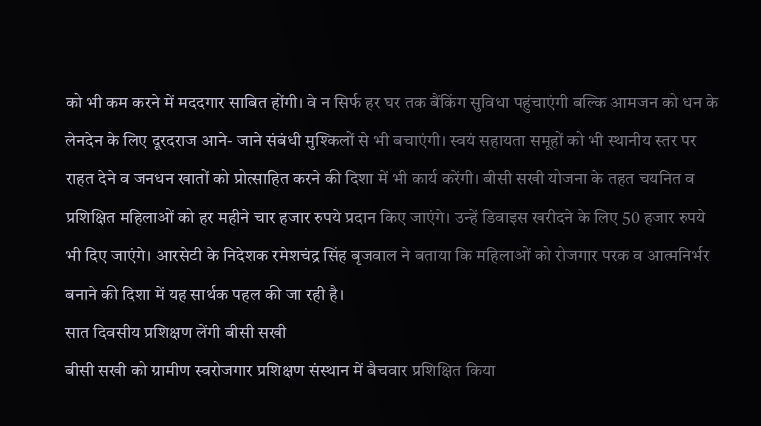को भी कम करने में मददगार साबित होंगी। वे न सिर्फ हर घर तक बैंकिंग सुविधा पहुंचाएंगी बल्कि आमजन को धन के लेनदेन के लिए दूरदराज आने- जाने संबंधी मुश्किलों से भी बचाएंगी। स्वयं सहायता समूहों को भी स्थानीय स्तर पर राहत देने व जनधन खातों को प्रोत्साहित करने की दिशा में भी कार्य करेंगी। बीसी सखी योजना के तहत चयनित व प्रशिक्षित महिलाओं को हर महीने चार हजार रुपये प्रदान किए जाएंगे। उन्हें डिवाइस खरीदने के लिए 50 हजार रुपये भी दिए जाएंगे। आरसेटी के निदेशक रमेशचंद्र सिंह बृजवाल ने बताया कि महिलाओं को रोजगार परक व आत्मनिर्भर बनाने की दिशा में यह सार्थक पहल की जा रही है।
सात दिवसीय प्रशिक्षण लेंगी बीसी सखी
बीसी सखी को ग्रामीण स्वरोजगार प्रशिक्षण संस्थान में बैचवार प्रशिक्षित किया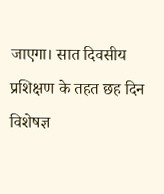जाएगा। सात दिवसीय प्रशिक्षण के तहत छह दिन विशेषज्ञ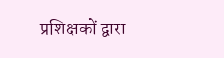प्रशिक्षकों द्वारा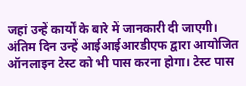जहां उन्हें कार्यों के बारे में जानकारी दी जाएगी। अंतिम दिन उन्हें आईआईआरडीएफ द्वारा आयोजित ऑनलाइन टेस्ट को भी पास करना होगा। टेस्ट पास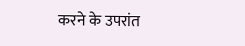करने के उपरांत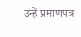उन्हें प्रमाणपत्र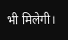भी मिलेगी।